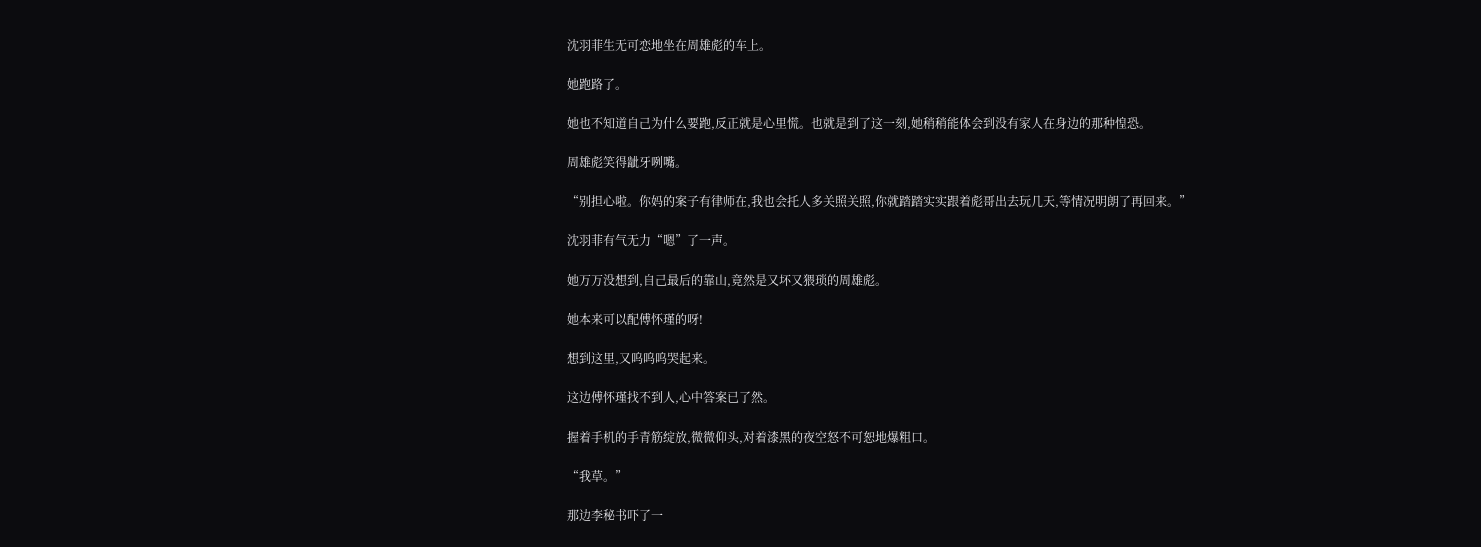沈羽菲生无可恋地坐在周雄彪的车上。

她跑路了。

她也不知道自己为什么要跑,反正就是心里慌。也就是到了这一刻,她稍稍能体会到没有家人在身边的那种惶恐。

周雄彪笑得龇牙咧嘴。

“别担心啦。你妈的案子有律师在,我也会托人多关照关照,你就踏踏实实跟着彪哥出去玩几天,等情况明朗了再回来。”

沈羽菲有气无力“嗯”了一声。

她万万没想到,自己最后的靠山,竟然是又坏又猥琐的周雄彪。

她本来可以配傅怀瑾的呀!

想到这里,又呜呜呜哭起来。

这边傅怀瑾找不到人,心中答案已了然。

握着手机的手青筋绽放,微微仰头,对着漆黑的夜空怒不可恕地爆粗口。

“我草。”

那边李秘书吓了一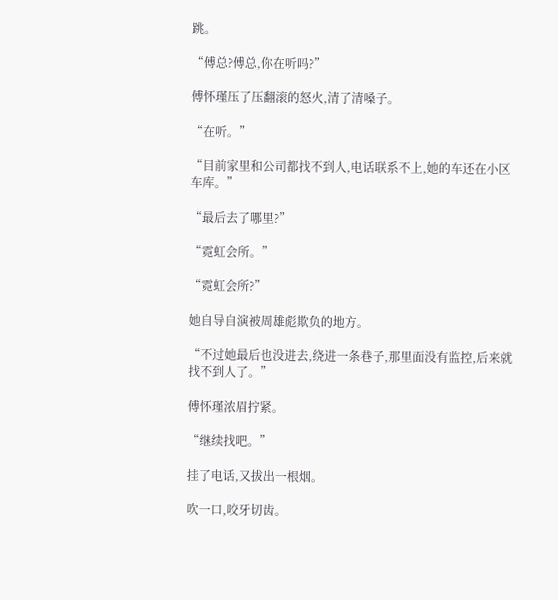跳。

“傅总?傅总,你在听吗?”

傅怀瑾压了压翻滚的怒火,清了清嗓子。

“在听。”

“目前家里和公司都找不到人,电话联系不上,她的车还在小区车库。”

“最后去了哪里?”

“霓虹会所。”

“霓虹会所?”

她自导自演被周雄彪欺负的地方。

“不过她最后也没进去,绕进一条巷子,那里面没有监控,后来就找不到人了。”

傅怀瑾浓眉拧紧。

“继续找吧。”

挂了电话,又拔出一根烟。

吹一口,咬牙切齿。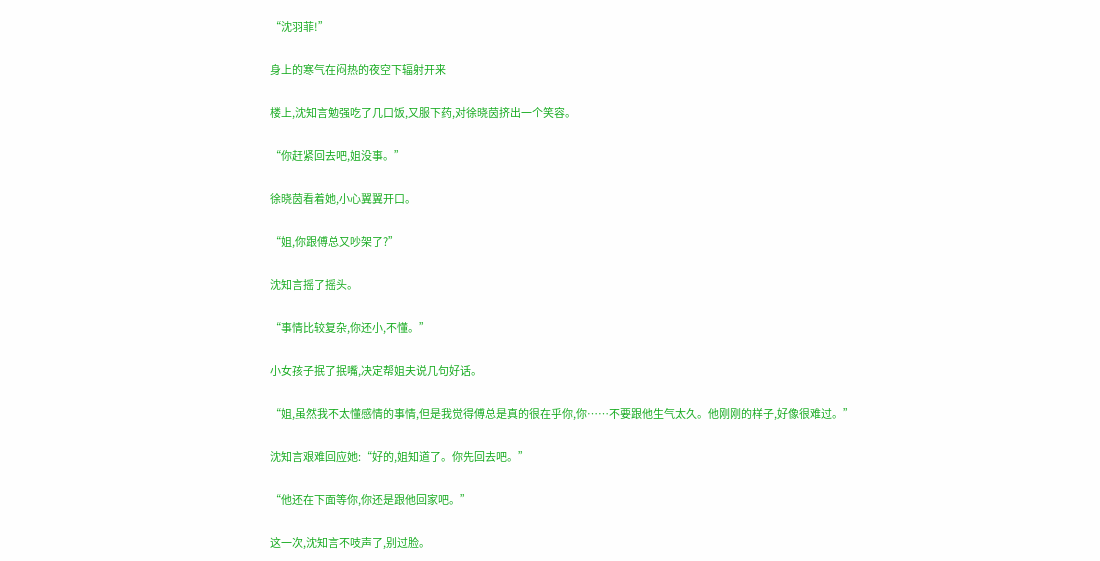“沈羽菲!”

身上的寒气在闷热的夜空下辐射开来

楼上,沈知言勉强吃了几口饭,又服下药,对徐晓茵挤出一个笑容。

“你赶紧回去吧,姐没事。”

徐晓茵看着她,小心翼翼开口。

“姐,你跟傅总又吵架了?”

沈知言摇了摇头。

“事情比较复杂,你还小,不懂。”

小女孩子抿了抿嘴,决定帮姐夫说几句好话。

“姐,虽然我不太懂感情的事情,但是我觉得傅总是真的很在乎你,你……不要跟他生气太久。他刚刚的样子,好像很难过。”

沈知言艰难回应她:“好的,姐知道了。你先回去吧。”

“他还在下面等你,你还是跟他回家吧。”

这一次,沈知言不吱声了,别过脸。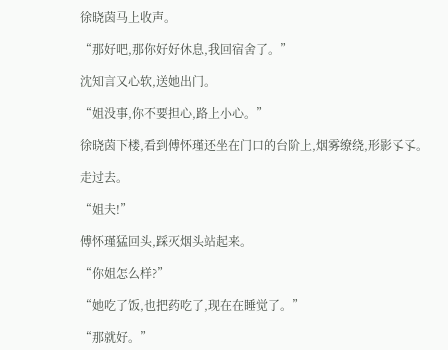徐晓茵马上收声。

“那好吧,那你好好休息,我回宿舍了。”

沈知言又心软,送她出门。

“姐没事,你不要担心,路上小心。”

徐晓茵下楼,看到傅怀瑾还坐在门口的台阶上,烟雾缭绕,形影孓孓。

走过去。

“姐夫!”

傅怀瑾猛回头,踩灭烟头站起来。

“你姐怎么样?”

“她吃了饭,也把药吃了,现在在睡觉了。”

“那就好。”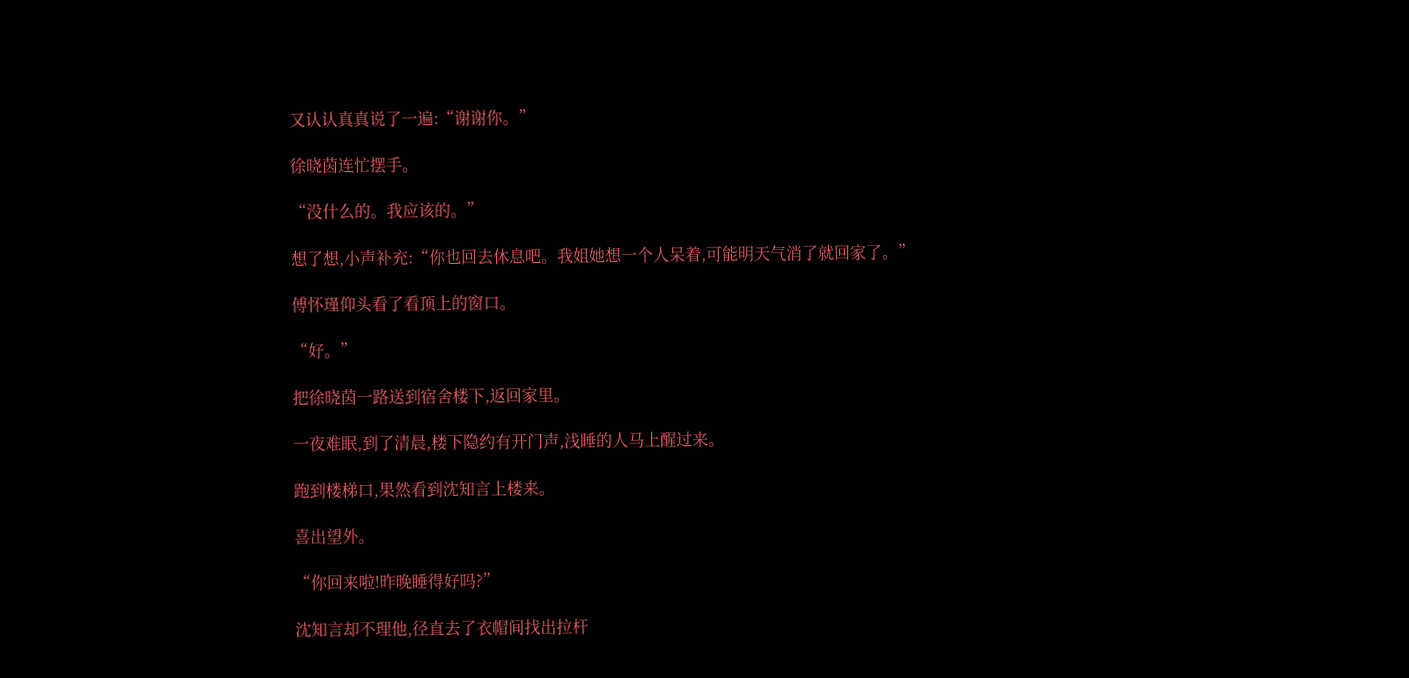又认认真真说了一遍:“谢谢你。”

徐晓茵连忙摆手。

“没什么的。我应该的。”

想了想,小声补充:“你也回去休息吧。我姐她想一个人呆着,可能明天气消了就回家了。”

傅怀瑾仰头看了看顶上的窗口。

“好。”

把徐晓茵一路送到宿舍楼下,返回家里。

一夜难眠,到了清晨,楼下隐约有开门声,浅睡的人马上醒过来。

跑到楼梯口,果然看到沈知言上楼来。

喜出望外。

“你回来啦!昨晚睡得好吗?”

沈知言却不理他,径直去了衣帽间找出拉杆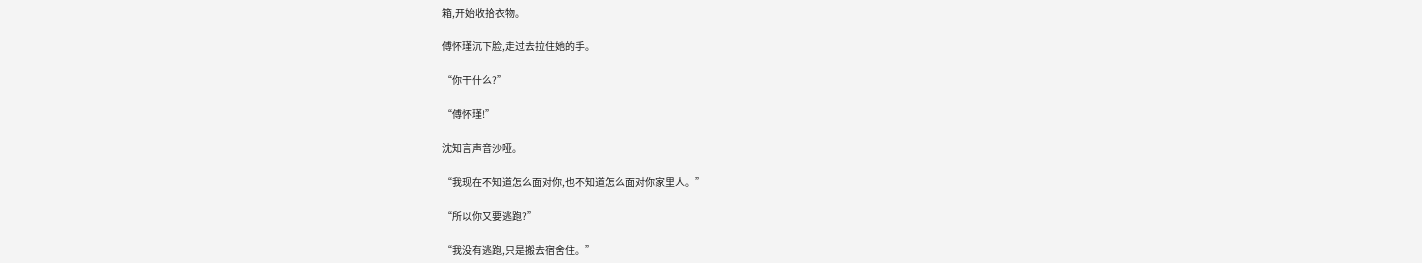箱,开始收拾衣物。

傅怀瑾沉下脸,走过去拉住她的手。

“你干什么?”

“傅怀瑾!”

沈知言声音沙哑。

“我现在不知道怎么面对你,也不知道怎么面对你家里人。”

“所以你又要逃跑?”

“我没有逃跑,只是搬去宿舍住。”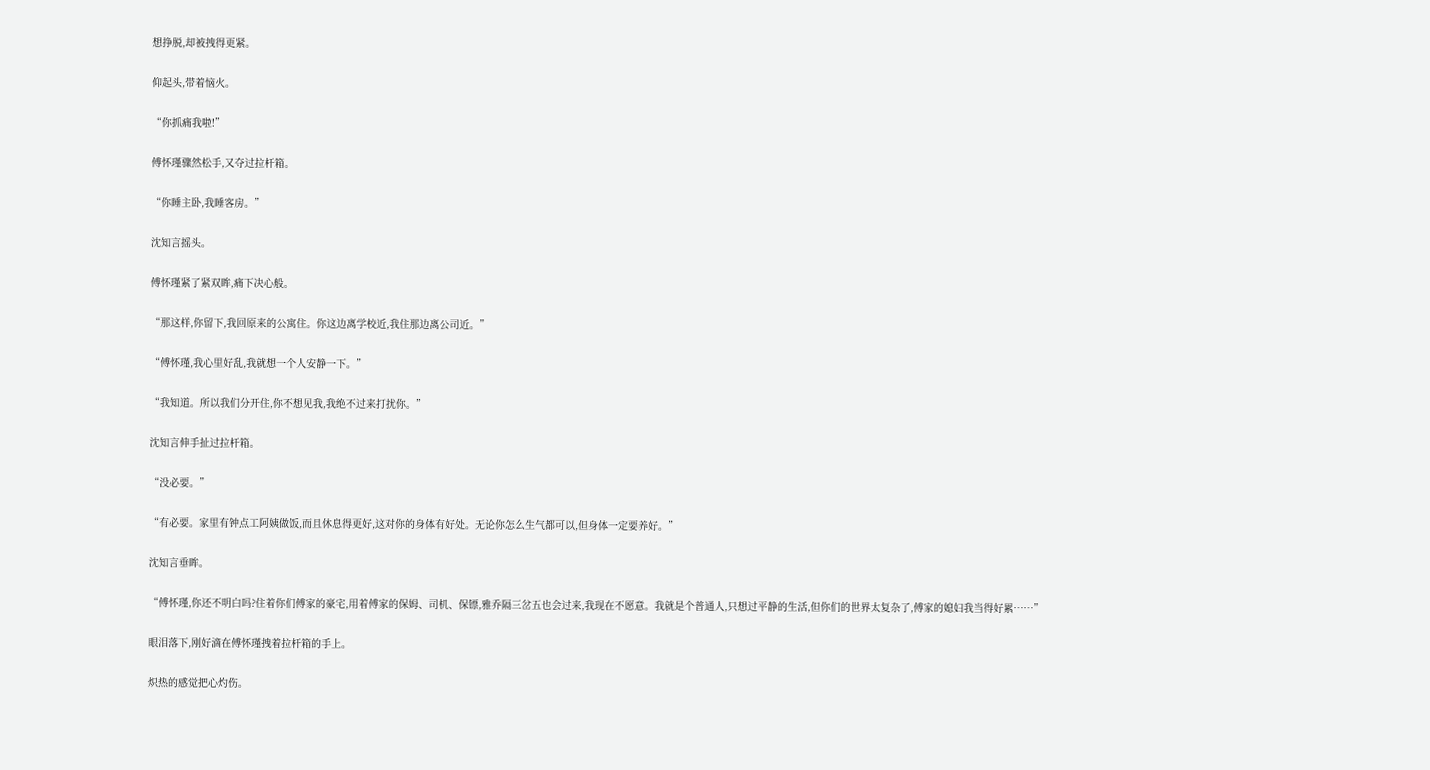想挣脱,却被拽得更紧。

仰起头,带着恼火。

“你抓痛我啦!”

傅怀瑾骤然松手,又夺过拉杆箱。

“你睡主卧,我睡客房。”

沈知言摇头。

傅怀瑾紧了紧双眸,痛下决心般。

“那这样,你留下,我回原来的公寓住。你这边离学校近,我住那边离公司近。”

“傅怀瑾,我心里好乱,我就想一个人安静一下。”

“我知道。所以我们分开住,你不想见我,我绝不过来打扰你。”

沈知言伸手扯过拉杆箱。

“没必要。”

“有必要。家里有钟点工阿姨做饭,而且休息得更好,这对你的身体有好处。无论你怎么生气都可以,但身体一定要养好。”

沈知言垂眸。

“傅怀瑾,你还不明白吗?住着你们傅家的豪宅,用着傅家的保姆、司机、保镖,雅乔隔三岔五也会过来,我现在不愿意。我就是个普通人,只想过平静的生活,但你们的世界太复杂了,傅家的媳妇我当得好累……”

眼泪落下,刚好滴在傅怀瑾拽着拉杆箱的手上。

炽热的感觉把心灼伤。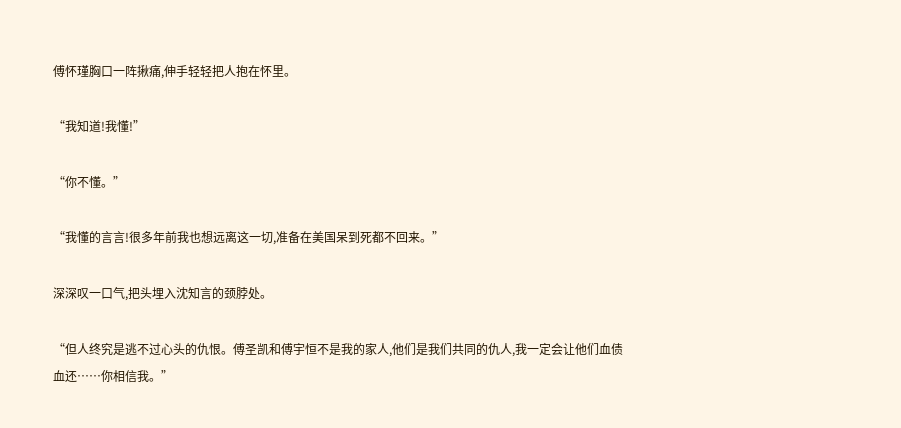傅怀瑾胸口一阵揪痛,伸手轻轻把人抱在怀里。

“我知道!我懂!”

“你不懂。”

“我懂的言言!很多年前我也想远离这一切,准备在美国呆到死都不回来。”

深深叹一口气,把头埋入沈知言的颈脖处。

“但人终究是逃不过心头的仇恨。傅圣凯和傅宇恒不是我的家人,他们是我们共同的仇人,我一定会让他们血债血还……你相信我。”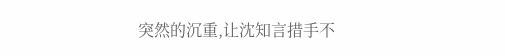突然的沉重,让沈知言措手不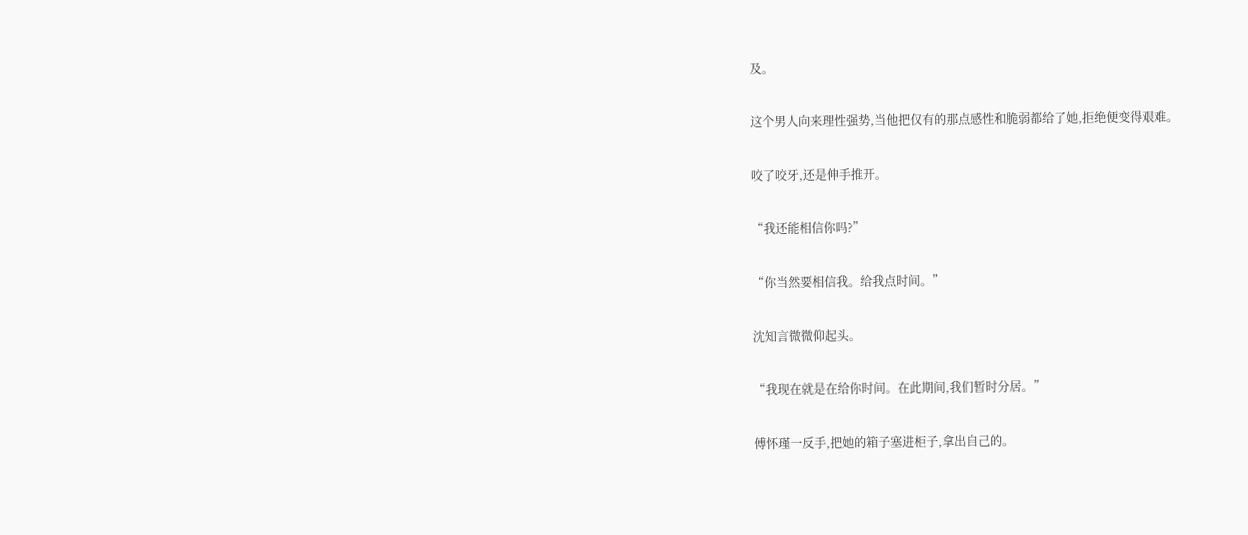及。

这个男人向来理性强势,当他把仅有的那点感性和脆弱都给了她,拒绝便变得艰难。

咬了咬牙,还是伸手推开。

“我还能相信你吗?”

“你当然要相信我。给我点时间。”

沈知言微微仰起头。

“我现在就是在给你时间。在此期间,我们暂时分居。”

傅怀瑾一反手,把她的箱子塞进柜子,拿出自己的。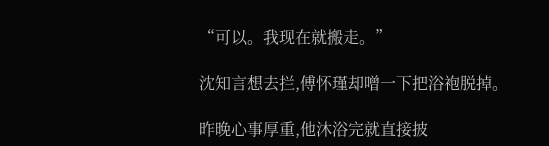“可以。我现在就搬走。”

沈知言想去拦,傅怀瑾却噌一下把浴袍脱掉。

昨晚心事厚重,他沐浴完就直接披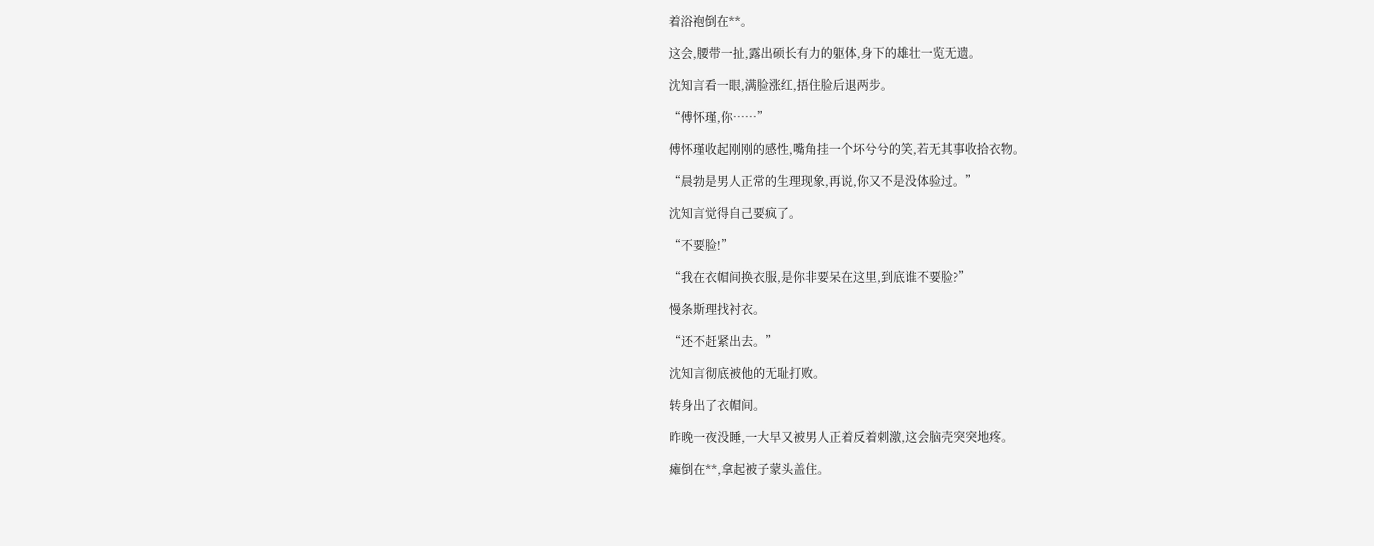着浴袍倒在**。

这会,腰带一扯,露出硕长有力的躯体,身下的雄壮一览无遗。

沈知言看一眼,满脸涨红,捂住脸后退两步。

“傅怀瑾,你……”

傅怀瑾收起刚刚的感性,嘴角挂一个坏兮兮的笑,若无其事收拾衣物。

“晨勃是男人正常的生理现象,再说,你又不是没体验过。”

沈知言觉得自己要疯了。

“不要脸!”

“我在衣帽间换衣服,是你非要呆在这里,到底谁不要脸?”

慢条斯理找衬衣。

“还不赶紧出去。”

沈知言彻底被他的无耻打败。

转身出了衣帽间。

昨晚一夜没睡,一大早又被男人正着反着刺激,这会脑壳突突地疼。

瘫倒在**,拿起被子蒙头盖住。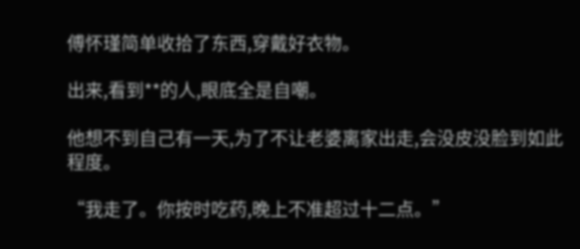傅怀瑾简单收拾了东西,穿戴好衣物。

出来,看到**的人,眼底全是自嘲。

他想不到自己有一天,为了不让老婆离家出走,会没皮没脸到如此程度。

“我走了。你按时吃药,晚上不准超过十二点。”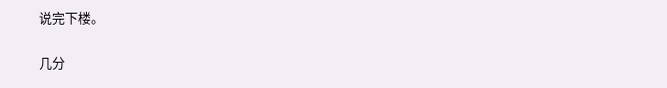说完下楼。

几分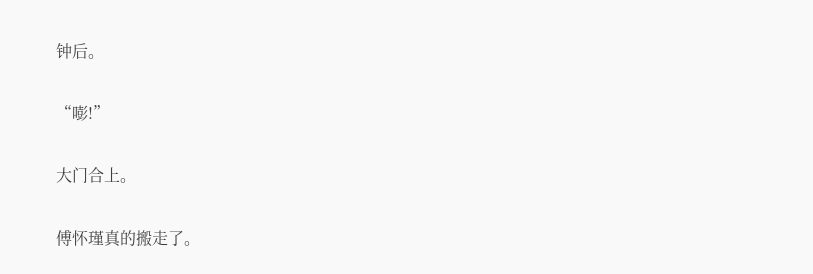钟后。

“嘭!”

大门合上。

傅怀瑾真的搬走了。